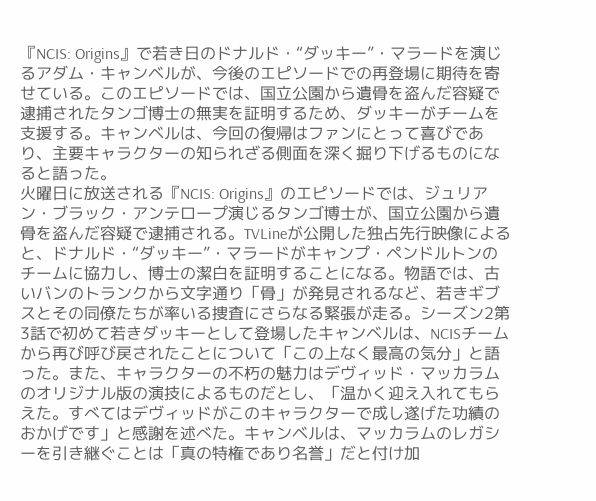『NCIS: Origins』で若き日のドナルド・“ダッキー”・マラードを演じるアダム・キャンベルが、今後のエピソードでの再登場に期待を寄せている。このエピソードでは、国立公園から遺骨を盗んだ容疑で逮捕されたタンゴ博士の無実を証明するため、ダッキーがチームを支援する。キャンベルは、今回の復帰はファンにとって喜びであり、主要キャラクターの知られざる側面を深く掘り下げるものになると語った。
火曜日に放送される『NCIS: Origins』のエピソードでは、ジュリアン・ブラック・アンテロープ演じるタンゴ博士が、国立公園から遺骨を盗んだ容疑で逮捕される。TVLineが公開した独占先行映像によると、ドナルド・“ダッキー”・マラードがキャンプ・ペンドルトンのチームに協力し、博士の潔白を証明することになる。物語では、古いバンのトランクから文字通り「骨」が発見されるなど、若きギブスとその同僚たちが率いる捜査にさらなる緊張が走る。シーズン2第3話で初めて若きダッキーとして登場したキャンベルは、NCISチームから再び呼び戻されたことについて「この上なく最高の気分」と語った。また、キャラクターの不朽の魅力はデヴィッド・マッカラムのオリジナル版の演技によるものだとし、「温かく迎え入れてもらえた。すべてはデヴィッドがこのキャラクターで成し遂げた功績のおかげです」と感謝を述べた。キャンベルは、マッカラムのレガシーを引き継ぐことは「真の特権であり名誉」だと付け加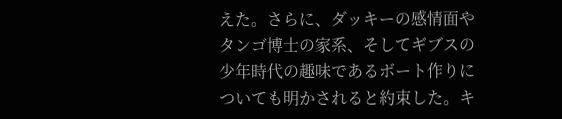えた。さらに、ダッキーの感情面やタンゴ博士の家系、そしてギブスの少年時代の趣味であるボート作りについても明かされると約束した。キ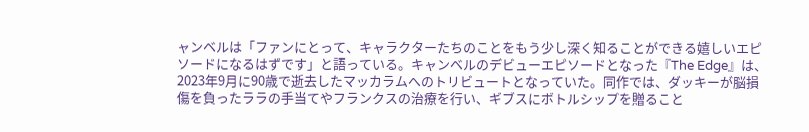ャンベルは「ファンにとって、キャラクターたちのことをもう少し深く知ることができる嬉しいエピソードになるはずです」と語っている。キャンベルのデビューエピソードとなった『The Edge』は、2023年9月に90歳で逝去したマッカラムへのトリビュートとなっていた。同作では、ダッキーが脳損傷を負ったララの手当てやフランクスの治療を行い、ギブスにボトルシップを贈ること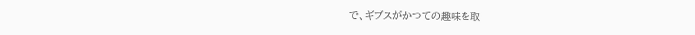で、ギブスがかつての趣味を取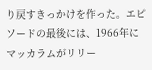り戻すきっかけを作った。エピソードの最後には、1966年にマッカラムがリリー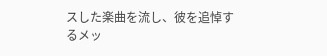スした楽曲を流し、彼を追悼するメッ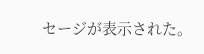セージが表示された。